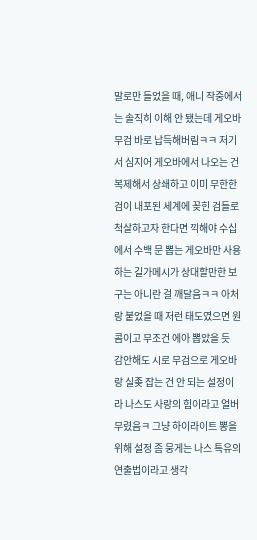말로만 들었을 때, 애니 작중에서는 솔직히 이해 안 됐는데 게오바 무검 바로 납득해버림ㅋㅋ 저기서 심지어 게오바에서 나오는 건 복제해서 상쇄하고 이미 무한한 검이 내포된 세계에 꽂힌 검들로 척살하고자 한다면 끽해야 수십에서 수백 문 뽑는 게오바만 사용하는 길가메시가 상대할만한 보구는 아니란 걸 깨달음ㅋㅋ 아처랑 붙었을 때 저런 태도였으면 원콤이고 무조건 에아 뽑았을 듯
감안해도 시로 무검으로 게오바랑 실좆 잡는 건 안 되는 설정이라 나스도 사랑의 힘이라고 얼버무렸음ㅋ 그냥 하이라이트 뽕을 위해 설정 좀 뭉게는 나스 특유의 연출법이라고 생각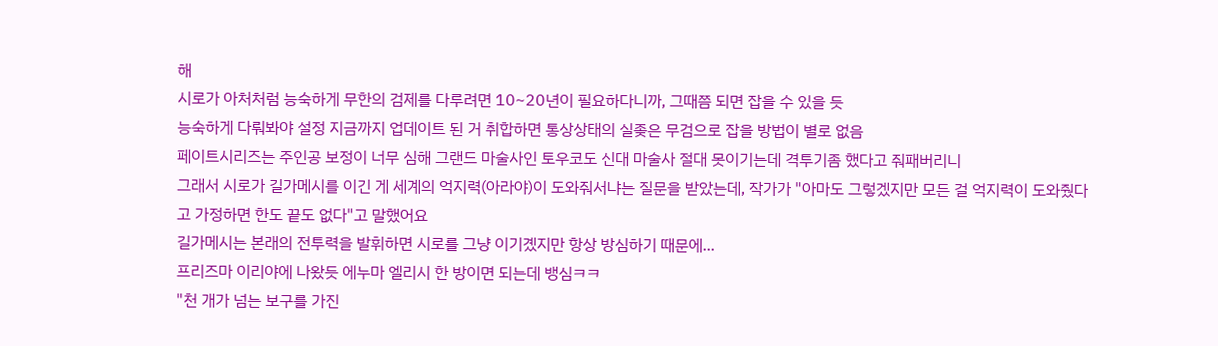해
시로가 아처처럼 능숙하게 무한의 검제를 다루려면 10~20년이 필요하다니까, 그때쯤 되면 잡을 수 있을 듯
능숙하게 다뤄봐야 설정 지금까지 업데이트 된 거 취합하면 통상상태의 실좆은 무검으로 잡을 방법이 별로 없음
페이트시리즈는 주인공 보정이 너무 심해 그랜드 마술사인 토우코도 신대 마술사 절대 못이기는데 격투기좀 했다고 줘패버리니
그래서 시로가 길가메시를 이긴 게 세계의 억지력(아라야)이 도와줘서냐는 질문을 받았는데, 작가가 "아마도 그렇겠지만 모든 걸 억지력이 도와줬다고 가정하면 한도 끝도 없다"고 말했어요
길가메시는 본래의 전투력을 발휘하면 시로를 그냥 이기곘지만 항상 방심하기 때문에...
프리즈마 이리야에 나왔듯 에누마 엘리시 한 방이면 되는데 뱅심ㅋㅋ
"천 개가 넘는 보구를 가진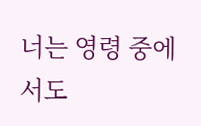너는 영령 중에서도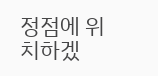정점에 위치하겠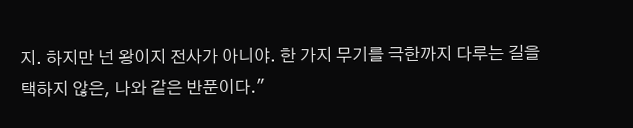지. 하지만 넌 왕이지 전사가 아니야. 한 가지 무기를 극한까지 다루는 길을 택하지 않은, 나와 같은 반푼이다."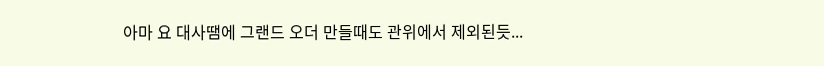아마 요 대사땜에 그랜드 오더 만들때도 관위에서 제외된듯...